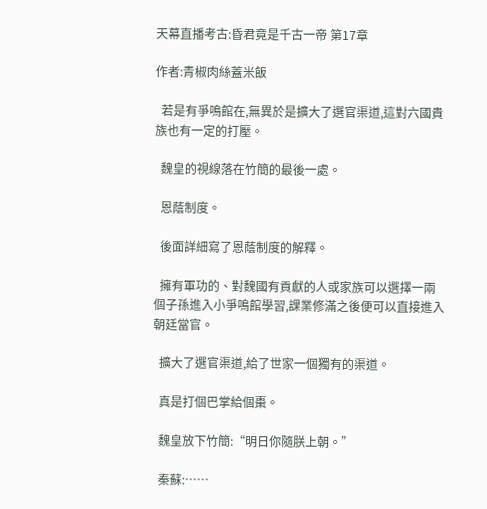天幕直播考古:昏君竟是千古一帝 第17章

作者:青椒肉絲蓋米飯

  若是有爭鳴館在,無異於是擴大了選官渠道,這對六國貴族也有一定的打壓。

  魏皇的視線落在竹簡的最後一處。

  恩蔭制度。

  後面詳細寫了恩蔭制度的解釋。

  擁有軍功的、對魏國有貢獻的人或家族可以選擇一兩個子孫進入小爭鳴館學習,課業修滿之後便可以直接進入朝廷當官。

  擴大了選官渠道,給了世家一個獨有的渠道。

  真是打個巴掌給個棗。

  魏皇放下竹簡:“明日你隨朕上朝。”

  秦蘇:……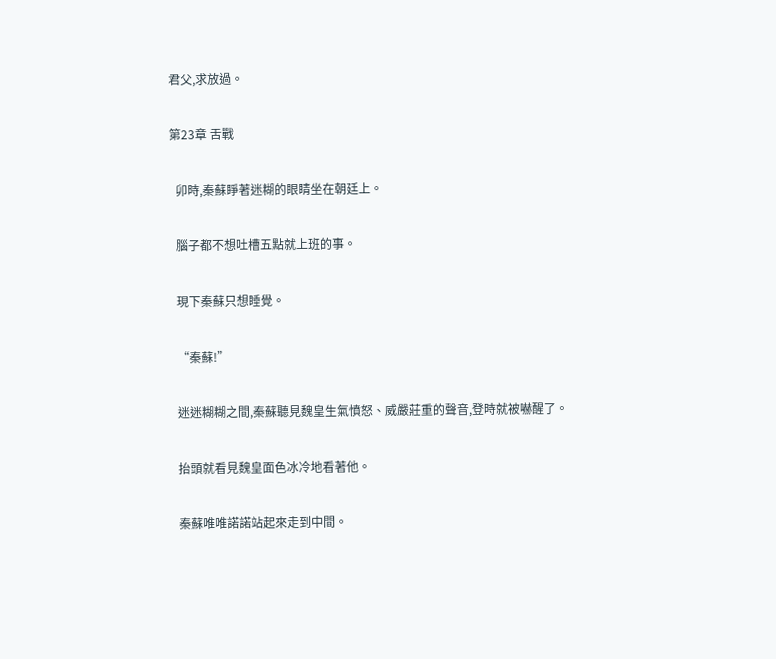君父,求放過。

第23章 舌戰

  卯時,秦蘇睜著迷糊的眼睛坐在朝廷上。

  腦子都不想吐槽五點就上班的事。

  現下秦蘇只想睡覺。

  “秦蘇!”

  迷迷糊糊之間,秦蘇聽見魏皇生氣憤怒、威嚴莊重的聲音,登時就被嚇醒了。

  抬頭就看見魏皇面色冰冷地看著他。

  秦蘇唯唯諾諾站起來走到中間。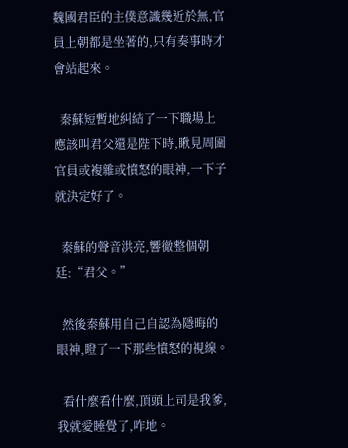魏國君臣的主僕意識幾近於無,官員上朝都是坐著的,只有奏事時才會站起來。

  秦蘇短暫地糾結了一下職場上應該叫君父還是陛下時,瞅見周圍官員或複雜或憤怒的眼神,一下子就決定好了。

  秦蘇的聲音洪亮,響徹整個朝廷:“君父。”

  然後秦蘇用自己自認為隱晦的眼神,瞪了一下那些憤怒的視線。

  看什麼看什麼,頂頭上司是我爹,我就愛睡覺了,咋地。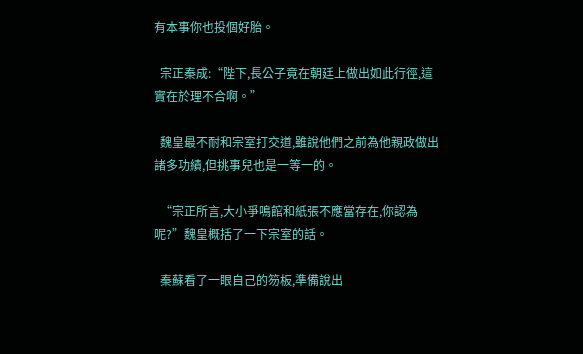有本事你也投個好胎。

  宗正秦成:“陛下,長公子竟在朝廷上做出如此行徑,這實在於理不合啊。”

  魏皇最不耐和宗室打交道,雖說他們之前為他親政做出諸多功績,但挑事兒也是一等一的。

  “宗正所言,大小爭鳴館和紙張不應當存在,你認為呢?”魏皇概括了一下宗室的話。

  秦蘇看了一眼自己的笏板,準備說出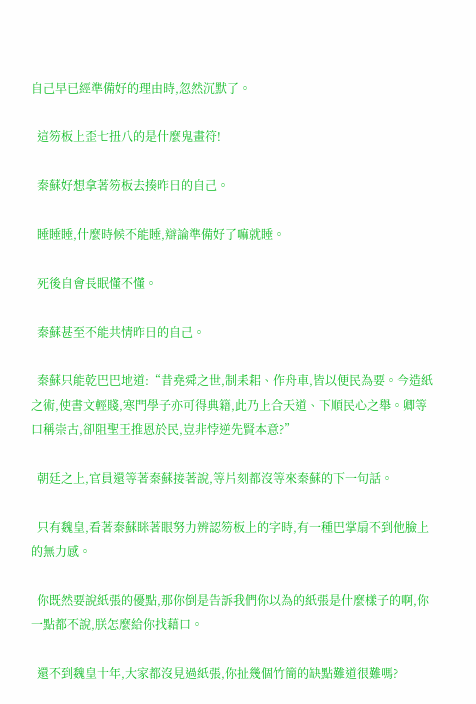自己早已經準備好的理由時,忽然沉默了。

  這笏板上歪七扭八的是什麼鬼畫符!

  秦蘇好想拿著笏板去揍昨日的自己。

  睡睡睡,什麼時候不能睡,辯論準備好了嘛就睡。

  死後自會長眠懂不懂。

  秦蘇甚至不能共情昨日的自己。

  秦蘇只能乾巴巴地道:“昔堯舜之世,制耒耜、作舟車,皆以便民為要。今造紙之術,使書文輕賤,寒門學子亦可得典籍,此乃上合天道、下順民心之舉。卿等口稱崇古,卻阻聖王推恩於民,豈非悖逆先賢本意?”

  朝廷之上,官員還等著秦蘇接著說,等片刻都沒等來秦蘇的下一句話。

  只有魏皇,看著秦蘇眯著眼努力辨認笏板上的字時,有一種巴掌扇不到他臉上的無力感。

  你既然要說紙張的優點,那你倒是告訴我們你以為的紙張是什麼樣子的啊,你一點都不說,朕怎麼給你找藉口。

  還不到魏皇十年,大家都沒見過紙張,你扯幾個竹簡的缺點難道很難嗎?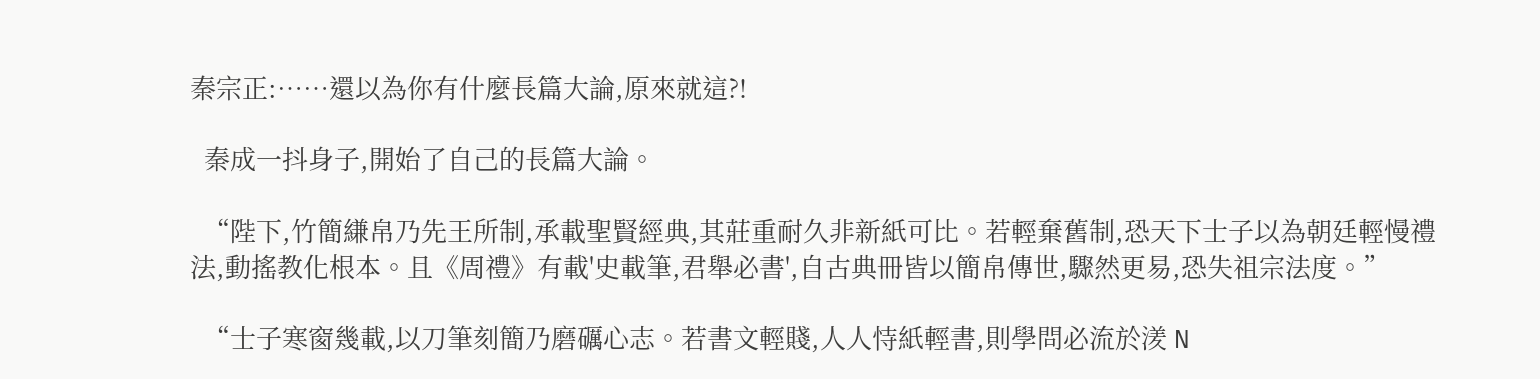秦宗正:……還以為你有什麼長篇大論,原來就這?!

  秦成一抖身子,開始了自己的長篇大論。

  “陛下,竹簡縑帛乃先王所制,承載聖賢經典,其莊重耐久非新紙可比。若輕棄舊制,恐天下士子以為朝廷輕慢禮法,動搖教化根本。且《周禮》有載'史載筆,君舉必書',自古典冊皆以簡帛傳世,驟然更易,恐失祖宗法度。”

  “士子寒窗幾載,以刀筆刻簡乃磨礪心志。若書文輕賤,人人恃紙輕書,則學問必流於湵 N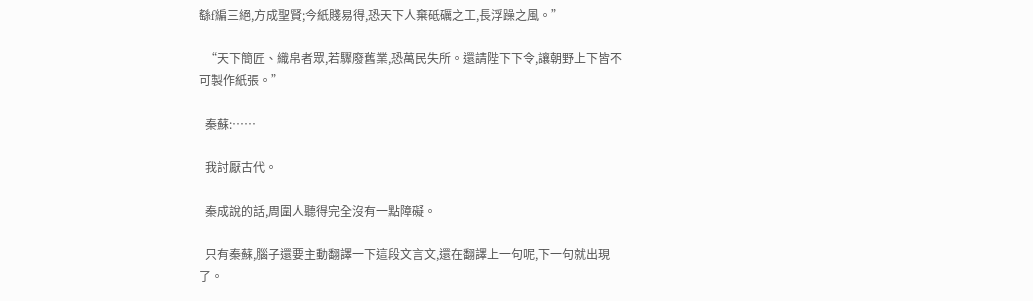繇f編三絕,方成聖賢;今紙賤易得,恐天下人棄砥礪之工,長浮躁之風。”

  “天下簡匠、織帛者眾,若驟廢舊業,恐萬民失所。還請陛下下令,讓朝野上下皆不可製作紙張。”

  秦蘇:……

  我討厭古代。

  秦成說的話,周圍人聽得完全沒有一點障礙。

  只有秦蘇,腦子還要主動翻譯一下這段文言文,還在翻譯上一句呢,下一句就出現了。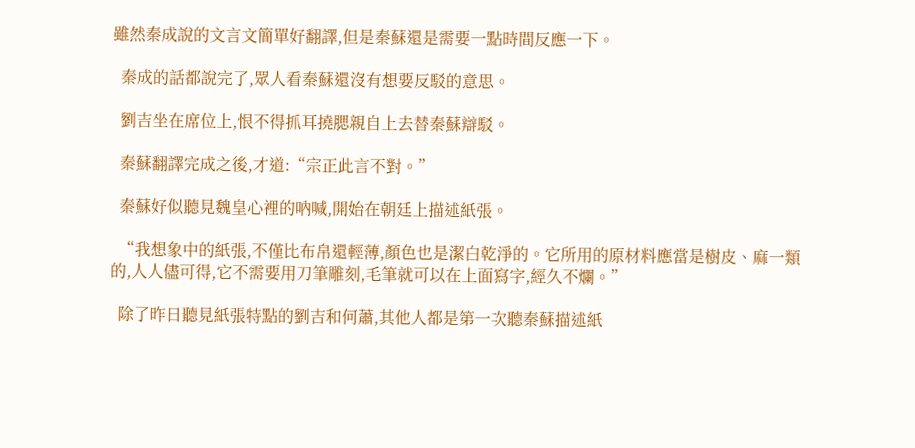雖然秦成說的文言文簡單好翻譯,但是秦蘇還是需要一點時間反應一下。

  秦成的話都說完了,眾人看秦蘇還沒有想要反駁的意思。

  劉吉坐在席位上,恨不得抓耳撓腮親自上去替秦蘇辯駁。

  秦蘇翻譯完成之後,才道:“宗正此言不對。”

  秦蘇好似聽見魏皇心裡的吶喊,開始在朝廷上描述紙張。

  “我想象中的紙張,不僅比布帛還輕薄,顏色也是潔白乾淨的。它所用的原材料應當是樹皮、麻一類的,人人儘可得,它不需要用刀筆雕刻,毛筆就可以在上面寫字,經久不爛。”

  除了昨日聽見紙張特點的劉吉和何蕭,其他人都是第一次聽秦蘇描述紙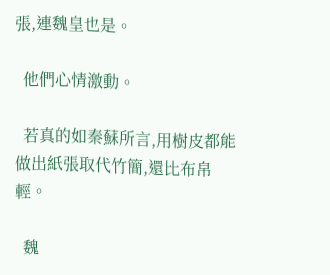張,連魏皇也是。

  他們心情激動。

  若真的如秦蘇所言,用樹皮都能做出紙張取代竹簡,還比布帛輕。

  魏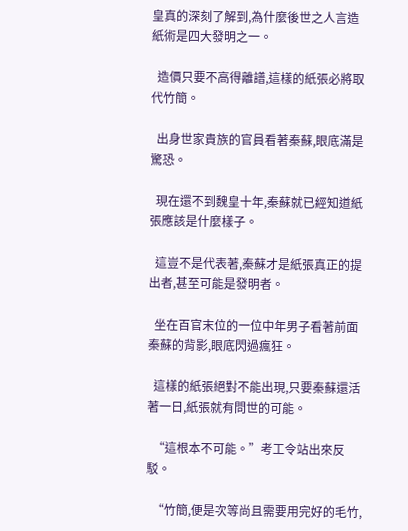皇真的深刻了解到,為什麼後世之人言造紙術是四大發明之一。

  造價只要不高得離譜,這樣的紙張必將取代竹簡。

  出身世家貴族的官員看著秦蘇,眼底滿是驚恐。

  現在還不到魏皇十年,秦蘇就已經知道紙張應該是什麼樣子。

  這豈不是代表著,秦蘇才是紙張真正的提出者,甚至可能是發明者。

  坐在百官末位的一位中年男子看著前面秦蘇的背影,眼底閃過瘋狂。

  這樣的紙張絕對不能出現,只要秦蘇還活著一日,紙張就有問世的可能。

  “這根本不可能。”考工令站出來反駁。

  “竹簡,便是次等尚且需要用完好的毛竹,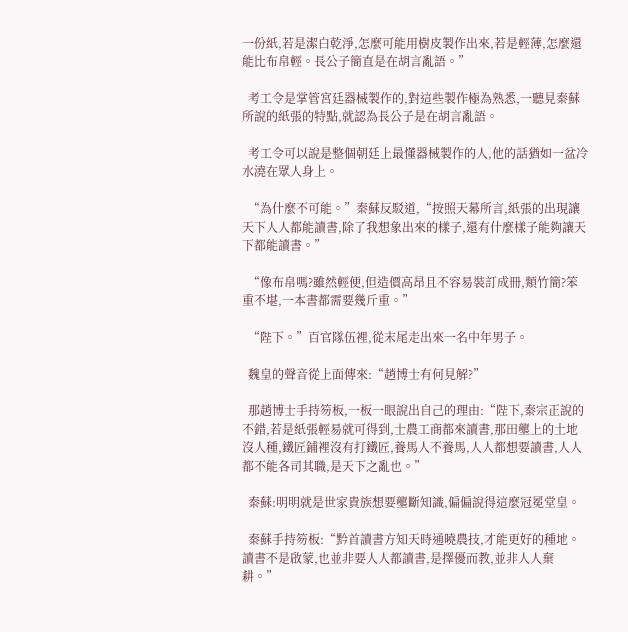一份紙,若是潔白乾淨,怎麼可能用樹皮製作出來,若是輕薄,怎麼還能比布帛輕。長公子簡直是在胡言亂語。”

  考工令是掌管宮廷器械製作的,對這些製作極為熟悉,一聽見秦蘇所說的紙張的特點,就認為長公子是在胡言亂語。

  考工令可以說是整個朝廷上最懂器械製作的人,他的話猶如一盆冷水澆在眾人身上。

  “為什麼不可能。”秦蘇反駁道,“按照天幕所言,紙張的出現讓天下人人都能讀書,除了我想象出來的樣子,還有什麼樣子能夠讓天下都能讀書。”

  “像布帛嗎?雖然輕便,但造價高昂且不容易裝訂成冊,類竹簡?笨重不堪,一本書都需要幾斤重。”

  “陛下。”百官隊伍裡,從末尾走出來一名中年男子。

  魏皇的聲音從上面傳來:“趙博士有何見解?”

  那趙博士手持笏板,一板一眼說出自己的理由:“陛下,秦宗正說的不錯,若是紙張輕易就可得到,士農工商都來讀書,那田壟上的土地沒人種,鐵匠鋪裡沒有打鐵匠,養馬人不養馬,人人都想要讀書,人人都不能各司其職,是天下之亂也。”

  秦蘇:明明就是世家貴族想要壟斷知識,偏偏說得這麼冠冕堂皇。

  秦蘇手持笏板:“黔首讀書方知天時通曉農技,才能更好的種地。讀書不是啟蒙,也並非要人人都讀書,是擇優而教,並非人人棄耕。”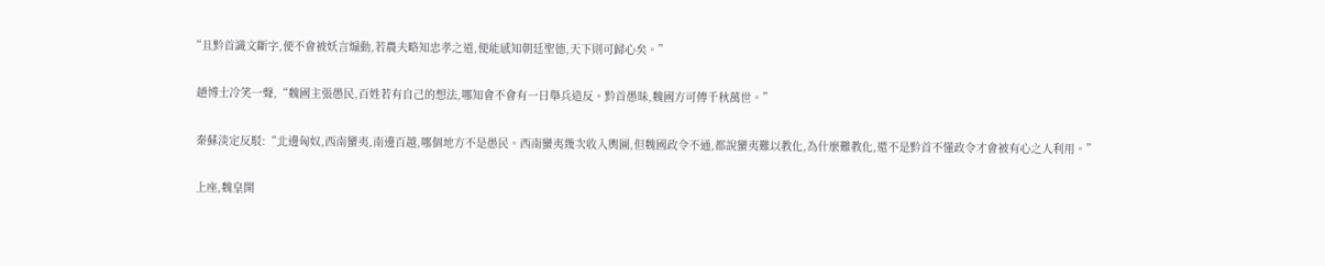“且黔首識文斷字,便不會被妖言煽動,若農夫略知忠孝之道,便能感知朝廷聖德,天下則可歸心矣。”

  趙博士冷笑一聲,“魏國主張愚民,百姓若有自己的想法,哪知會不會有一日舉兵造反。黔首愚昧,魏國方可傳千秋萬世。”

  秦蘇淡定反駁:“北邊匈奴,西南蠻夷,南邊百越,哪個地方不是愚民。西南蠻夷幾次收入輿圖,但魏國政令不通,都說蠻夷難以教化,為什麼難教化,還不是黔首不懂政令才會被有心之人利用。”

  上座,魏皇開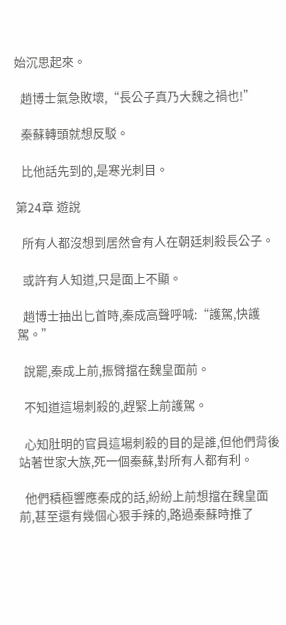始沉思起來。

  趙博士氣急敗壞,“長公子真乃大魏之禍也!”

  秦蘇轉頭就想反駁。

  比他話先到的,是寒光刺目。

第24章 遊說

  所有人都沒想到居然會有人在朝廷刺殺長公子。

  或許有人知道,只是面上不顯。

  趙博士抽出匕首時,秦成高聲呼喊:“護駕,快護駕。”

  說罷,秦成上前,振臂擋在魏皇面前。

  不知道這場刺殺的,趕緊上前護駕。

  心知肚明的官員這場刺殺的目的是誰,但他們背後站著世家大族,死一個秦蘇,對所有人都有利。

  他們積極響應秦成的話,紛紛上前想擋在魏皇面前,甚至還有幾個心狠手辣的,路過秦蘇時推了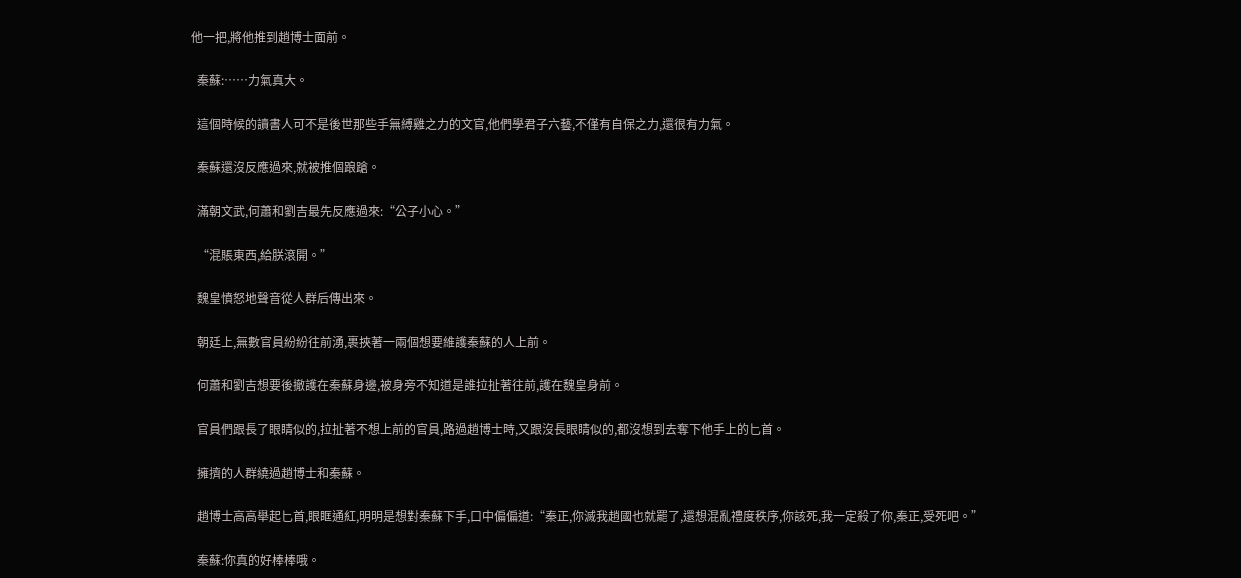他一把,將他推到趙博士面前。

  秦蘇:……力氣真大。

  這個時候的讀書人可不是後世那些手無縛雞之力的文官,他們學君子六藝,不僅有自保之力,還很有力氣。

  秦蘇還沒反應過來,就被推個踉蹌。

  滿朝文武,何蕭和劉吉最先反應過來:“公子小心。”

  “混賬東西,給朕滾開。”

  魏皇憤怒地聲音從人群后傳出來。

  朝廷上,無數官員紛紛往前湧,裹挾著一兩個想要維護秦蘇的人上前。

  何蕭和劉吉想要後撤護在秦蘇身邊,被身旁不知道是誰拉扯著往前,護在魏皇身前。

  官員們跟長了眼睛似的,拉扯著不想上前的官員,路過趙博士時,又跟沒長眼睛似的,都沒想到去奪下他手上的匕首。

  擁擠的人群繞過趙博士和秦蘇。

  趙博士高高舉起匕首,眼眶通紅,明明是想對秦蘇下手,口中偏偏道:“秦正,你滅我趙國也就罷了,還想混亂禮度秩序,你該死,我一定殺了你,秦正,受死吧。”

  秦蘇:你真的好棒棒哦。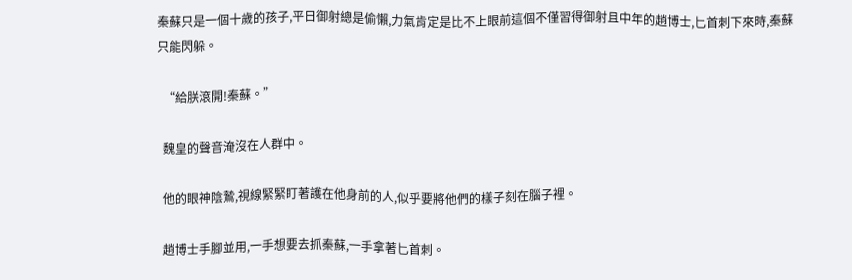秦蘇只是一個十歲的孩子,平日御射總是偷懶,力氣肯定是比不上眼前這個不僅習得御射且中年的趙博士,匕首刺下來時,秦蘇只能閃躲。

  “給朕滾開!秦蘇。”

  魏皇的聲音淹沒在人群中。

  他的眼神陰鷙,視線緊緊盯著護在他身前的人,似乎要將他們的樣子刻在腦子裡。

  趙博士手腳並用,一手想要去抓秦蘇,一手拿著匕首刺。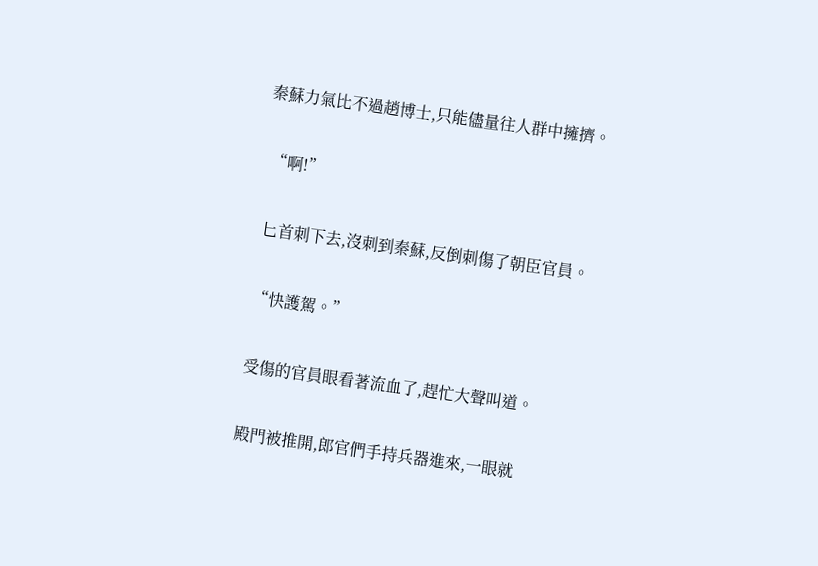秦蘇力氣比不過趙博士,只能儘量往人群中擁擠。

  “啊!”

  匕首刺下去,沒刺到秦蘇,反倒刺傷了朝臣官員。

  “快護駕。”

  受傷的官員眼看著流血了,趕忙大聲叫道。

  殿門被推開,郎官們手持兵器進來,一眼就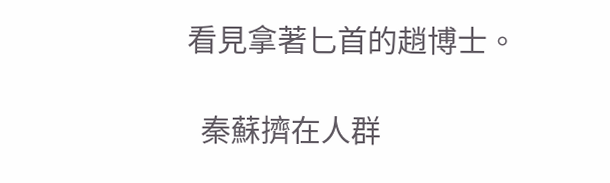看見拿著匕首的趙博士。

  秦蘇擠在人群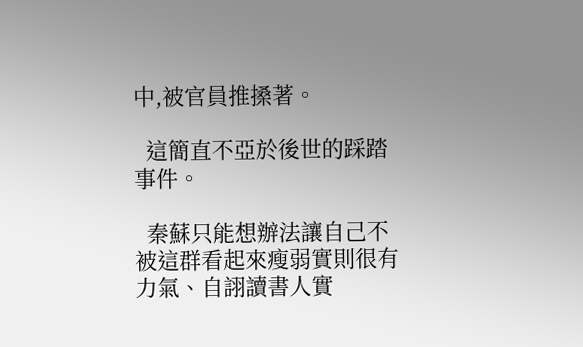中,被官員推搡著。

  這簡直不亞於後世的踩踏事件。

  秦蘇只能想辦法讓自己不被這群看起來瘦弱實則很有力氣、自詡讀書人實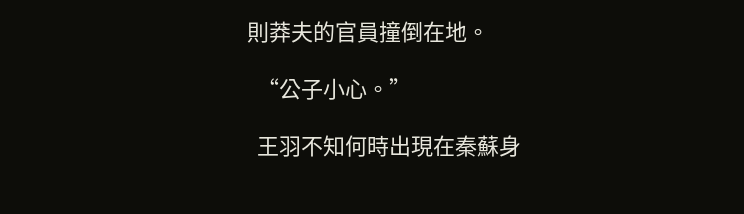則莽夫的官員撞倒在地。

  “公子小心。”

  王羽不知何時出現在秦蘇身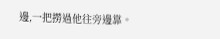邊,一把撈過他往旁邊靠。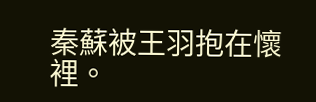秦蘇被王羽抱在懷裡。